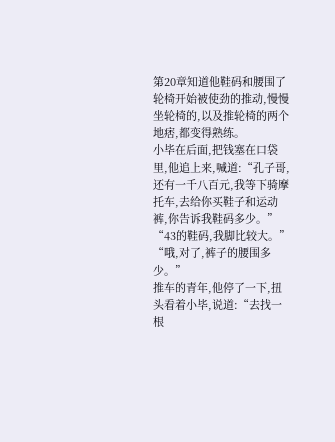第20章知道他鞋码和腰围了
轮椅开始被使劲的推动,慢慢坐轮椅的,以及推轮椅的两个地痞,都变得熟练。
小毕在后面,把钱塞在口袋里,他追上来,喊道:“孔子哥,还有一千八百元,我等下骑摩托车,去给你买鞋子和运动裤,你告诉我鞋码多少。”
“43的鞋码,我脚比较大。”
“哦,对了,裤子的腰围多少。”
推车的青年,他停了一下,扭头看着小毕,说道:“去找一根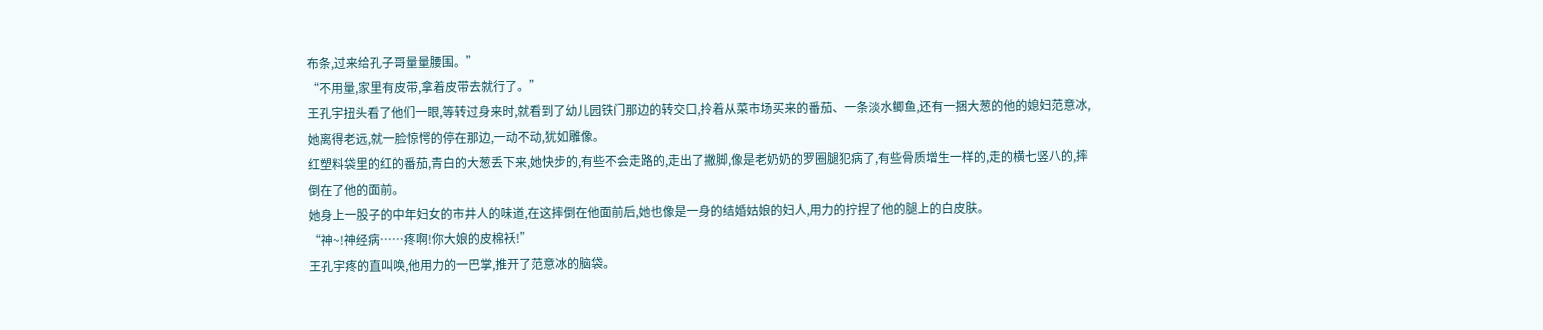布条,过来给孔子哥量量腰围。”
“不用量,家里有皮带,拿着皮带去就行了。”
王孔宇扭头看了他们一眼,等转过身来时,就看到了幼儿园铁门那边的转交口,拎着从菜市场买来的番茄、一条淡水鲫鱼,还有一捆大葱的他的媳妇范意冰,她离得老远,就一脸惊愕的停在那边,一动不动,犹如雕像。
红塑料袋里的红的番茄,青白的大葱丢下来,她快步的,有些不会走路的,走出了撇脚,像是老奶奶的罗圈腿犯病了,有些骨质增生一样的,走的横七竖八的,摔倒在了他的面前。
她身上一股子的中年妇女的市井人的味道,在这摔倒在他面前后,她也像是一身的结婚姑娘的妇人,用力的拧捏了他的腿上的白皮肤。
“神~!神经病……疼啊!你大娘的皮棉袄!”
王孔宇疼的直叫唤,他用力的一巴掌,推开了范意冰的脑袋。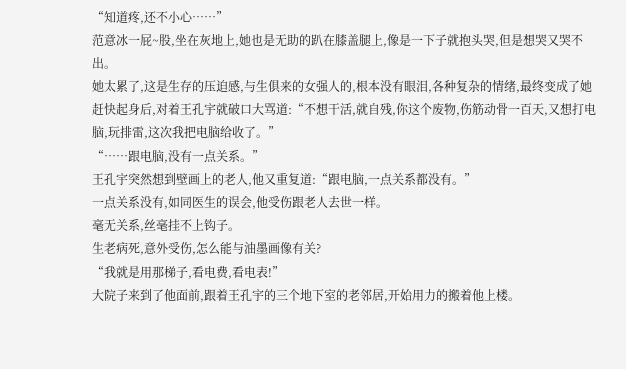“知道疼,还不小心……”
范意冰一屁~股,坐在灰地上,她也是无助的趴在膝盖腿上,像是一下子就抱头哭,但是想哭又哭不出。
她太累了,这是生存的压迫感,与生俱来的女强人的,根本没有眼泪,各种复杂的情绪,最终变成了她赶快起身后,对着王孔宇就破口大骂道:“不想干活,就自残,你这个废物,伤筋动骨一百天,又想打电脑,玩排雷,这次我把电脑给收了。”
“……跟电脑,没有一点关系。”
王孔宇突然想到壁画上的老人,他又重复道:“跟电脑,一点关系都没有。”
一点关系没有,如同医生的误会,他受伤跟老人去世一样。
毫无关系,丝毫挂不上钩子。
生老病死,意外受伤,怎么能与油墨画像有关?
“我就是用那梯子,看电费,看电表!”
大院子来到了他面前,跟着王孔宇的三个地下室的老邻居,开始用力的搬着他上楼。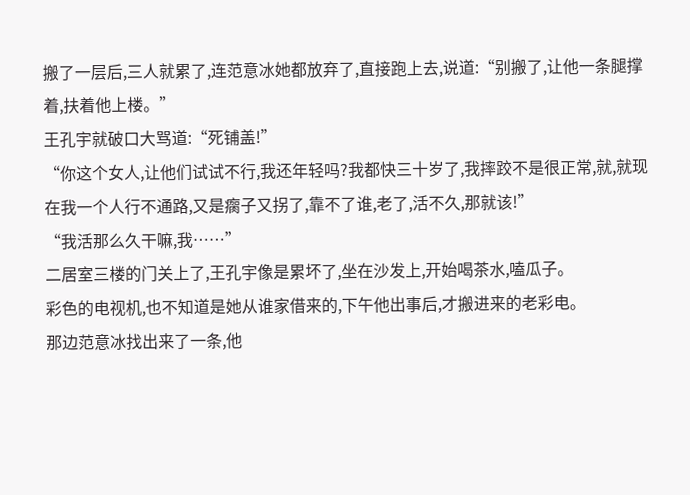搬了一层后,三人就累了,连范意冰她都放弃了,直接跑上去,说道:“别搬了,让他一条腿撑着,扶着他上楼。”
王孔宇就破口大骂道:“死铺盖!”
“你这个女人,让他们试试不行,我还年轻吗?我都快三十岁了,我摔跤不是很正常,就,就现在我一个人行不通路,又是瘸子又拐了,靠不了谁,老了,活不久,那就该!”
“我活那么久干嘛,我……”
二居室三楼的门关上了,王孔宇像是累坏了,坐在沙发上,开始喝茶水,嗑瓜子。
彩色的电视机,也不知道是她从谁家借来的,下午他出事后,才搬进来的老彩电。
那边范意冰找出来了一条,他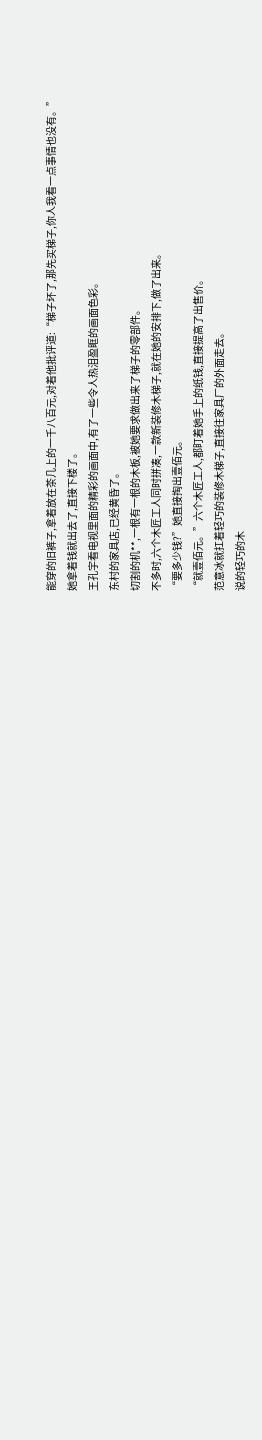能穿的旧裤子,拿着放在茶几上的一千八百元,对着他批评道:“梯子坏了,那先买梯子,你人我看一点事情也没有。”
她拿着钱就出去了,直接下楼了。
王孔宇看电视里面的精彩的画面中,有了一些令人热泪盈眶的画面色彩。
东村的家具店,已经黄昏了。
切割的机**,一根有一根的木板,被她要求做出来了梯子的零部件。
不多时,六个木匠工人同时拼凑,一款新装修木梯子,就在她的安排下,做了出来。
“要多少钱?”她直接掏出壹佰元。
“就壹佰元。”六个木匠工人,都盯着她手上的纸钱,直接提高了出售价。
范意冰就扛着轻巧的装修木梯子,直接往家具厂的外面走去。
说的轻巧的木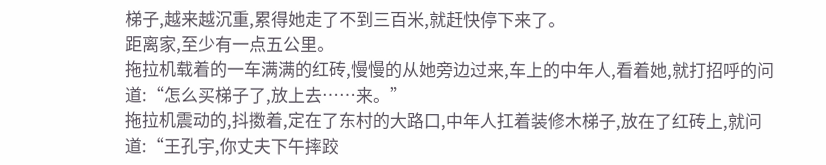梯子,越来越沉重,累得她走了不到三百米,就赶快停下来了。
距离家,至少有一点五公里。
拖拉机载着的一车满满的红砖,慢慢的从她旁边过来,车上的中年人,看着她,就打招呼的问道:“怎么买梯子了,放上去……来。”
拖拉机震动的,抖擞着,定在了东村的大路口,中年人扛着装修木梯子,放在了红砖上,就问道:“王孔宇,你丈夫下午摔跤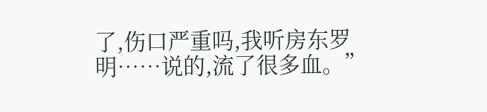了,伤口严重吗,我听房东罗明……说的,流了很多血。”